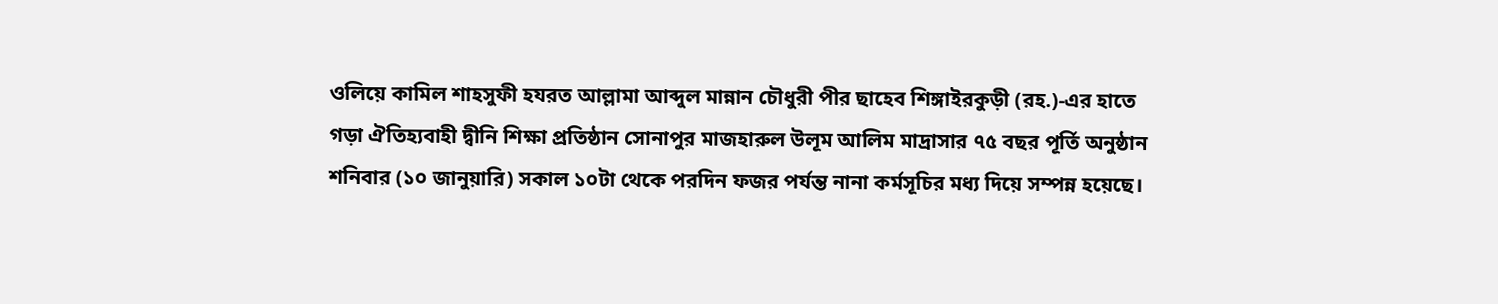ওলিয়ে কামিল শাহসুফী হযরত আল্লামা আব্দুল মান্নান চৌধুরী পীর ছাহেব শিঙ্গাইরকুড়ী (রহ.)-এর হাতে গড়া ঐতিহ্যবাহী দ্বীনি শিক্ষা প্রতিষ্ঠান সোনাপুর মাজহারুল উলূম আলিম মাদ্রাসার ৭৫ বছর পূর্তি অনুষ্ঠান শনিবার (১০ জানুয়ারি) সকাল ১০টা থেকে পরদিন ফজর পর্যন্ত নানা কর্মসূচির মধ্য দিয়ে সম্পন্ন হয়েছে।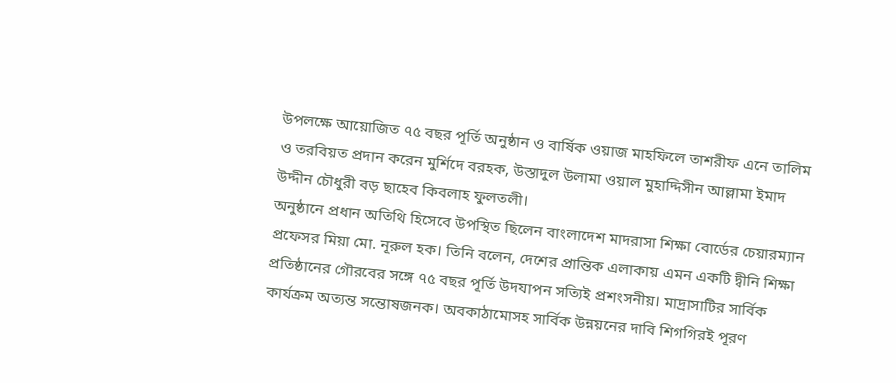উপলক্ষে আয়োজিত ৭৫ বছর পূর্তি অনুষ্ঠান ও বার্ষিক ওয়াজ মাহফিলে তাশরীফ এনে তালিম ও তরবিয়ত প্রদান করেন মুর্শিদে বরহক, উস্তাদুল উলামা ওয়াল মুহাদ্দিসীন আল্লামা ইমাদ উদ্দীন চৌধুরী বড় ছাহেব কিবলাহ ফুলতলী।
অনুষ্ঠানে প্রধান অতিথি হিসেবে উপস্থিত ছিলেন বাংলাদেশ মাদরাসা শিক্ষা বোর্ডের চেয়ারম্যান প্রফেসর মিয়া মো. নূরুল হক। তিনি বলেন, দেশের প্রান্তিক এলাকায় এমন একটি দ্বীনি শিক্ষা প্রতিষ্ঠানের গৌরবের সঙ্গে ৭৫ বছর পূর্তি উদযাপন সত্যিই প্রশংসনীয়। মাদ্রাসাটির সার্বিক কার্যক্রম অত্যন্ত সন্তোষজনক। অবকাঠামোসহ সার্বিক উন্নয়নের দাবি শিগগিরই পূরণ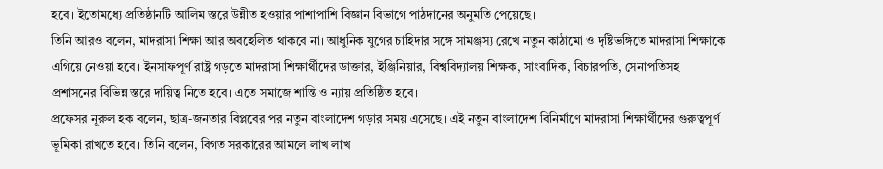হবে। ইতোমধ্যে প্রতিষ্ঠানটি আলিম স্তরে উন্নীত হওয়ার পাশাপাশি বিজ্ঞান বিভাগে পাঠদানের অনুমতি পেয়েছে।
তিনি আরও বলেন, মাদরাসা শিক্ষা আর অবহেলিত থাকবে না। আধুনিক যুগের চাহিদার সঙ্গে সামঞ্জস্য রেখে নতুন কাঠামো ও দৃষ্টিভঙ্গিতে মাদরাসা শিক্ষাকে এগিয়ে নেওয়া হবে। ইনসাফপূর্ণ রাষ্ট্র গড়তে মাদরাসা শিক্ষার্থীদের ডাক্তার, ইঞ্জিনিয়ার, বিশ্ববিদ্যালয় শিক্ষক, সাংবাদিক, বিচারপতি, সেনাপতিসহ প্রশাসনের বিভিন্ন স্তরে দায়িত্ব নিতে হবে। এতে সমাজে শান্তি ও ন্যায় প্রতিষ্ঠিত হবে।
প্রফেসর নূরুল হক বলেন, ছাত্র-জনতার বিপ্লবের পর নতুন বাংলাদেশ গড়ার সময় এসেছে। এই নতুন বাংলাদেশ বিনির্মাণে মাদরাসা শিক্ষার্থীদের গুরুত্বপূর্ণ ভূমিকা রাখতে হবে। তিনি বলেন, বিগত সরকারের আমলে লাখ লাখ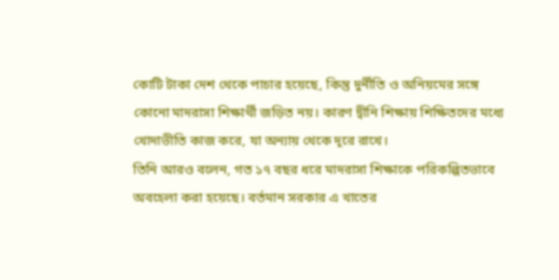কোটি টাকা দেশ থেকে পাচার হয়েছে, কিন্তু দুর্নীতি ও অনিয়মের সঙ্গে কোনো মাদরাসা শিক্ষার্থী জড়িত নয়। কারণ দ্বীনি শিক্ষায় শিক্ষিতদের মধ্যে খোদাভীতি কাজ করে, যা অন্যায় থেকে দূরে রাখে।
তিনি আরও বলেন, গত ১৭ বছর ধরে মাদরাসা শিক্ষাকে পরিকল্পিতভাবে অবহেলা করা হয়েছে। বর্তমান সরকার এ খাতের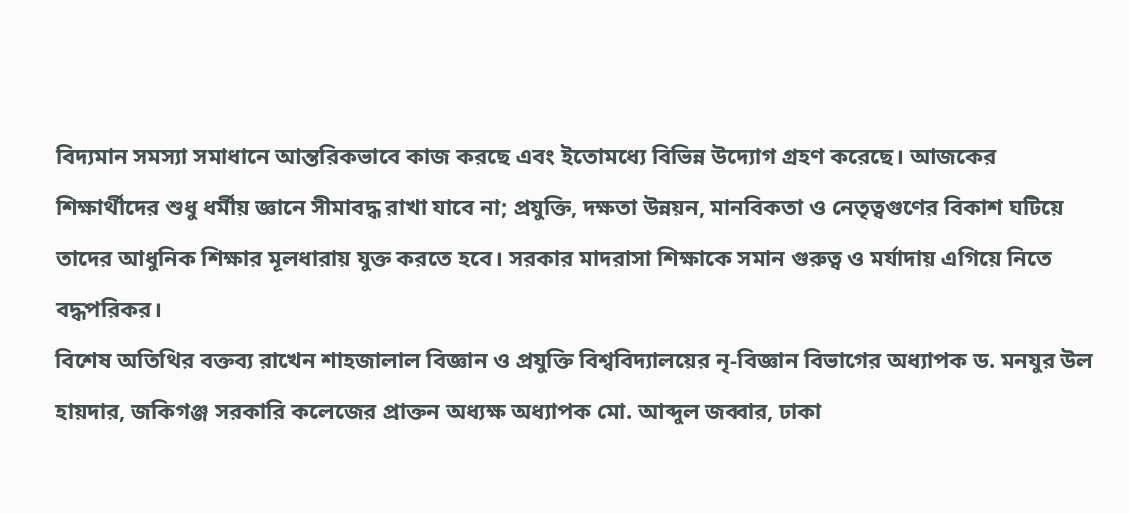বিদ্যমান সমস্যা সমাধানে আন্তরিকভাবে কাজ করছে এবং ইতোমধ্যে বিভিন্ন উদ্যোগ গ্রহণ করেছে। আজকের শিক্ষার্থীদের শুধু ধর্মীয় জ্ঞানে সীমাবদ্ধ রাখা যাবে না; প্রযুক্তি, দক্ষতা উন্নয়ন, মানবিকতা ও নেতৃত্বগুণের বিকাশ ঘটিয়ে তাদের আধুনিক শিক্ষার মূলধারায় যুক্ত করতে হবে। সরকার মাদরাসা শিক্ষাকে সমান গুরুত্ব ও মর্যাদায় এগিয়ে নিতে বদ্ধপরিকর।
বিশেষ অতিথির বক্তব্য রাখেন শাহজালাল বিজ্ঞান ও প্রযুক্তি বিশ্ববিদ্যালয়ের নৃ-বিজ্ঞান বিভাগের অধ্যাপক ড. মনযুর উল হায়দার, জকিগঞ্জ সরকারি কলেজের প্রাক্তন অধ্যক্ষ অধ্যাপক মো. আব্দুল জব্বার, ঢাকা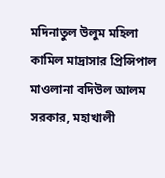মদিনাতুল উলুম মহিলা কামিল মাদ্রাসার প্রিন্সিপাল মাওলানা বদিউল আলম সরকার, মহাখালী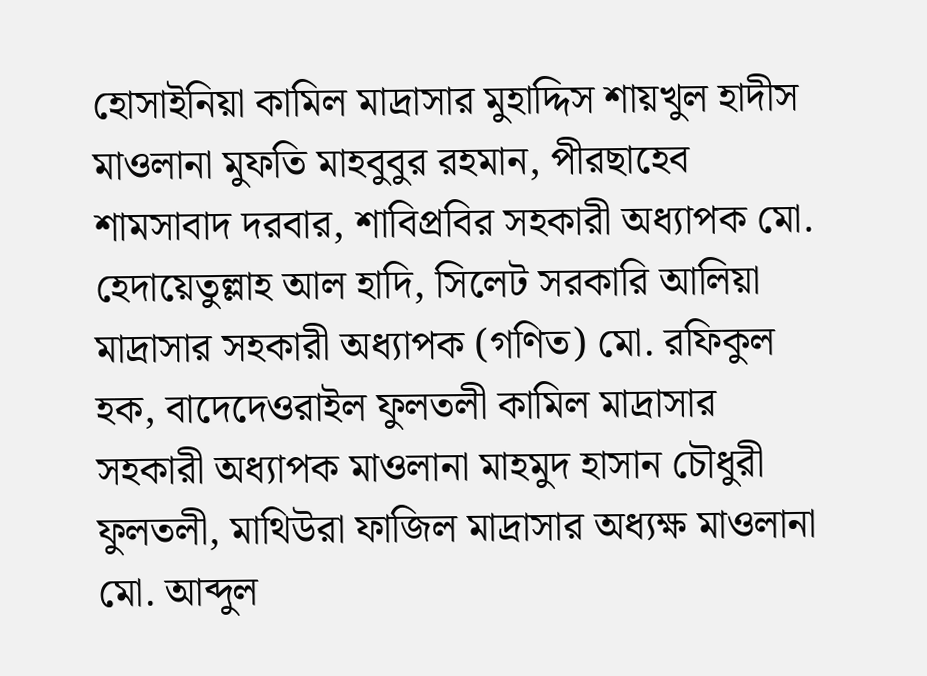হোসাইনিয়া কামিল মাদ্রাসার মুহাদ্দিস শায়খুল হাদীস মাওলানা মুফতি মাহবুবুর রহমান, পীরছাহেব শামসাবাদ দরবার, শাবিপ্রবির সহকারী অধ্যাপক মো. হেদায়েতুল্লাহ আল হাদি, সিলেট সরকারি আলিয়া মাদ্রাসার সহকারী অধ্যাপক (গণিত) মো. রফিকুল হক, বাদেদেওরাইল ফুলতলী কামিল মাদ্রাসার সহকারী অধ্যাপক মাওলানা মাহমুদ হাসান চৌধুরী ফুলতলী, মাথিউরা ফাজিল মাদ্রাসার অধ্যক্ষ মাওলানা মো. আব্দুল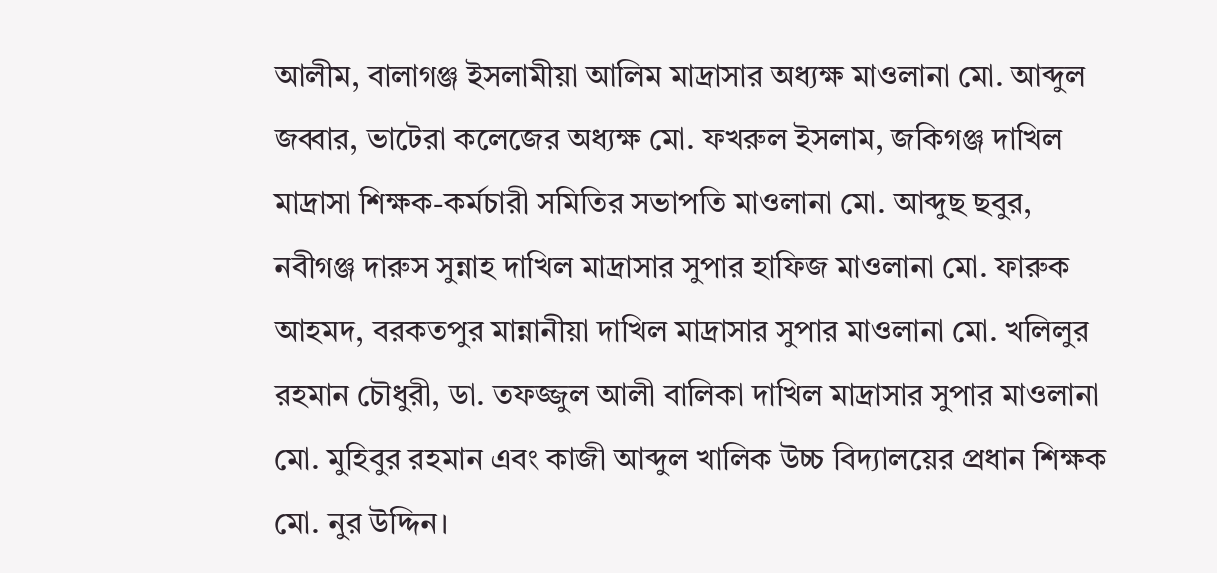আলীম, বালাগঞ্জ ইসলামীয়া আলিম মাদ্রাসার অধ্যক্ষ মাওলানা মো. আব্দুল জব্বার, ভাটেরা কলেজের অধ্যক্ষ মো. ফখরুল ইসলাম, জকিগঞ্জ দাখিল মাদ্রাসা শিক্ষক-কর্মচারী সমিতির সভাপতি মাওলানা মো. আব্দুছ ছবুর, নবীগঞ্জ দারুস সুন্নাহ দাখিল মাদ্রাসার সুপার হাফিজ মাওলানা মো. ফারুক আহমদ, বরকতপুর মান্নানীয়া দাখিল মাদ্রাসার সুপার মাওলানা মো. খলিলুর রহমান চৌধুরী, ডা. তফজ্জুল আলী বালিকা দাখিল মাদ্রাসার সুপার মাওলানা মো. মুহিবুর রহমান এবং কাজী আব্দুল খালিক উচ্চ বিদ্যালয়ের প্রধান শিক্ষক মো. নুর উদ্দিন।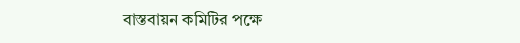বাস্তবায়ন কমিটির পক্ষে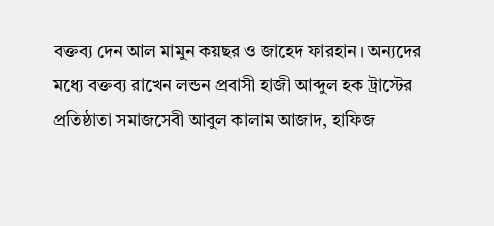বক্তব্য দেন আল মামুন কয়ছর ও জাহেদ ফারহান। অন্যদের মধ্যে বক্তব্য রাখেন লন্ডন প্রবাসী হাজী আব্দুল হক ট্রাস্টের প্রতিষ্ঠাতা সমাজসেবী আবুল কালাম আজাদ, হাফিজ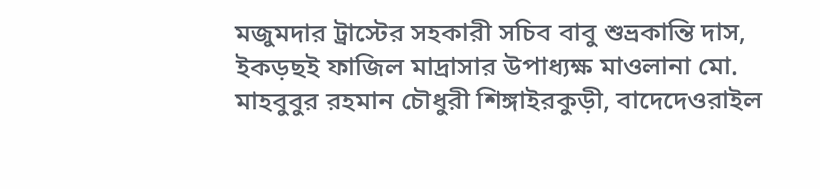মজুমদার ট্রাস্টের সহকারী সচিব বাবু শুভ্রকান্তি দাস, ইকড়ছই ফাজিল মাদ্রাসার উপাধ্যক্ষ মাওলানা মো. মাহবুবুর রহমান চৌধুরী শিঙ্গাইরকুড়ী, বাদেদেওরাইল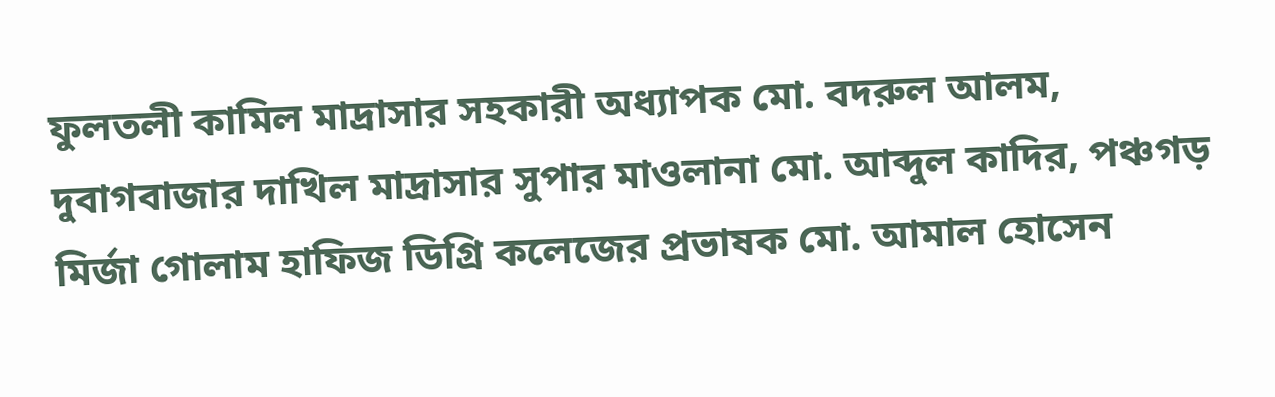ফুলতলী কামিল মাদ্রাসার সহকারী অধ্যাপক মো. বদরুল আলম, দুবাগবাজার দাখিল মাদ্রাসার সুপার মাওলানা মো. আব্দুল কাদির, পঞ্চগড় মির্জা গোলাম হাফিজ ডিগ্রি কলেজের প্রভাষক মো. আমাল হোসেন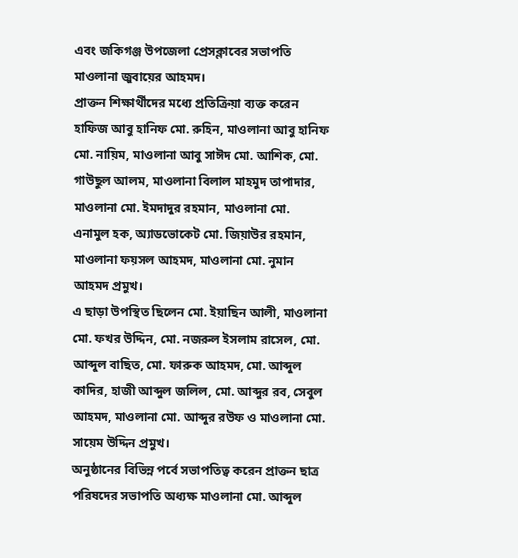এবং জকিগঞ্জ উপজেলা প্রেসক্লাবের সভাপতি মাওলানা জুবায়ের আহমদ।
প্রাক্তন শিক্ষার্থীদের মধ্যে প্রতিক্রিয়া ব্যক্ত করেন হাফিজ আবু হানিফ মো. রুহিন, মাওলানা আবু হানিফ মো. নায়িম, মাওলানা আবু সাঈদ মো. আশিক, মো. গাউছুল আলম, মাওলানা বিলাল মাহমুদ তাপাদার, মাওলানা মো. ইমদাদুর রহমান, মাওলানা মো. এনামুল হক, অ্যাডভোকেট মো. জিয়াউর রহমান, মাওলানা ফয়সল আহমদ, মাওলানা মো. নুমান আহমদ প্রমুখ।
এ ছাড়া উপস্থিত ছিলেন মো. ইয়াছিন আলী, মাওলানা মো. ফখর উদ্দিন, মো. নজরুল ইসলাম রাসেল, মো. আব্দুল বাছিত, মো. ফারুক আহমদ, মো. আব্দুল কাদির, হাজী আব্দুল জলিল, মো. আব্দুর রব, সেবুল আহমদ, মাওলানা মো. আব্দুর রউফ ও মাওলানা মো. সায়েম উদ্দিন প্রমুখ।
অনুষ্ঠানের বিভিন্ন পর্বে সভাপতিত্ব করেন প্রাক্তন ছাত্র পরিষদের সভাপতি অধ্যক্ষ মাওলানা মো. আব্দুল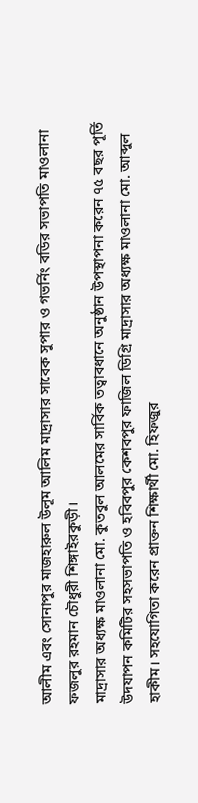আলীম এবং সোনাপুর মাজহারুল উলূম আলিম মাদ্রাসার সাবেক সুপার ও গভর্নিং বডির সভাপতি মাওলানা ফজলুর রহমান চৌধুরী শিঙ্গাইরকুড়ী।
মাদ্রাসার অধ্যক্ষ মাওলানা মো. কুতবুল আলমের সার্বিক তত্বাবধানে অনুষ্ঠান উপস্থাপনা করেন ৭৫ বছর পূর্তি উদযাপন কমিটির সহসভাপতি ও হবিবপুর কেশবপুর ফাজিল ডিগ্রি মাদ্রাসার অধ্যক্ষ মাওলানা মো. আব্দুল হাকীম। সহযোগিতা করেন প্রাক্তন শিক্ষার্থী মো. হিফজুর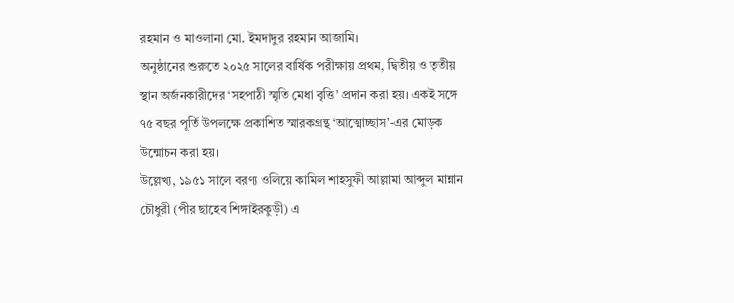রহমান ও মাওলানা মো. ইমদাদুর রহমান আজামি।
অনুষ্ঠানের শুরুতে ২০২৫ সালের বার্ষিক পরীক্ষায় প্রথম, দ্বিতীয় ও তৃতীয় স্থান অর্জনকারীদের ‘সহপাঠী স্মৃতি মেধা বৃত্তি’ প্রদান করা হয়। একই সঙ্গে ৭৫ বছর পূর্তি উপলক্ষে প্রকাশিত স্মারকগ্রন্থ ‘আত্মোচ্ছাস’-এর মোড়ক উন্মোচন করা হয়।
উল্লেখ্য, ১৯৫১ সালে বরণ্য ওলিয়ে কামিল শাহসুফী আল্লামা আব্দুল মান্নান চৌধুরী (পীর ছাহেব শিঙ্গাইরকুড়ী) এ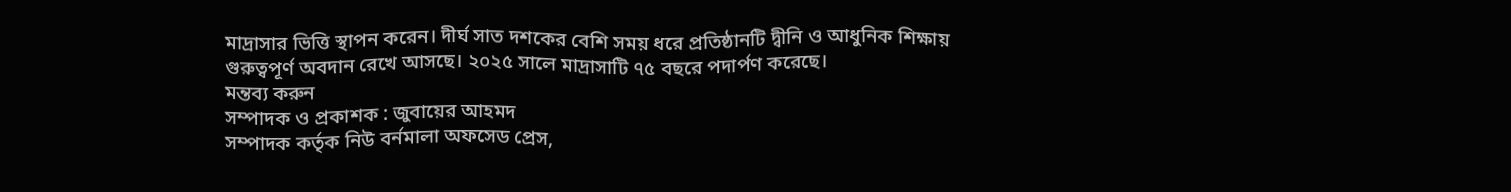মাদ্রাসার ভিত্তি স্থাপন করেন। দীর্ঘ সাত দশকের বেশি সময় ধরে প্রতিষ্ঠানটি দ্বীনি ও আধুনিক শিক্ষায় গুরুত্বপূর্ণ অবদান রেখে আসছে। ২০২৫ সালে মাদ্রাসাটি ৭৫ বছরে পদার্পণ করেছে।
মন্তব্য করুন
সম্পাদক ও প্রকাশক : জুবায়ের আহমদ
সম্পাদক কর্তৃক নিউ বর্নমালা অফসেড প্রেস,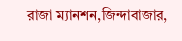রাজা ম্যানশন,জিন্দাবাজার,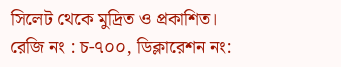সিলেট থেকে মুদ্রিত ও প্রকাশিত।
রেজি নং : চ-৭০০, ডিক্লারেশন নং: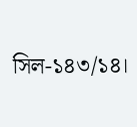সিল-১৪৩/১৪।